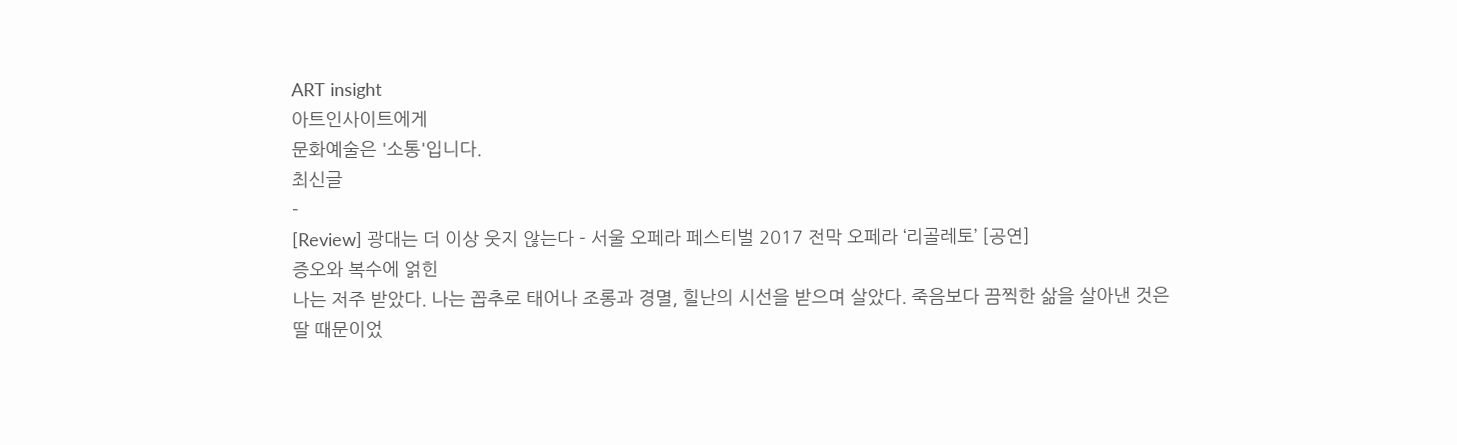ART insight
아트인사이트에게
문화예술은 '소통'입니다.
최신글
-
[Review] 광대는 더 이상 웃지 않는다 - 서울 오페라 페스티벌 2017 전막 오페라 ‘리골레토’ [공연]
증오와 복수에 얽힌
나는 저주 받았다. 나는 꼽추로 태어나 조롱과 경멸, 힐난의 시선을 받으며 살았다. 죽음보다 끔찍한 삶을 살아낸 것은 딸 때문이었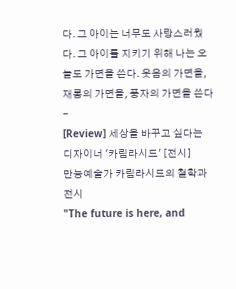다. 그 아이는 너무도 사랑스러웠다. 그 아이를 지키기 위해 나는 오늘도 가면을 쓴다. 웃음의 가면을, 재롱의 가면을, 풍자의 가면을 쓴다
-
[Review] 세상을 바꾸고 싶다는 디자이너 '카림라시드' [전시]
만능예술가 카림라시드의 철학과 전시
"The future is here, and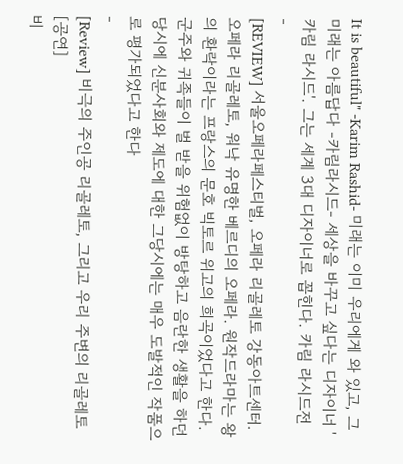It is beautiful" -Karim Rashid- 미래는 이미 우리에게 와 있고, 그 미래는 아름답다 -카림라시드- 세상을 바꾸고 싶다는 디자이너 '카림 라시드'. 그는 세계 3대 디자이너로 꼽힌다. 카림 라시드전
-
[REVIEW] 서울오페라페스티벌, 오페라 리골레토 강동아트센터.
오페라 리골레토, 워낙 유명한 베르디의 오페라. 원작드라마는 왕의 환락이라는 프랑스의 문호 빅토르 위고의 희곡이었다고 한다. 군주와 귀족들이 벌 받을 위험없이 방탕하고 음란한 생활을 하던당시에 신분사회와 제도에 대한 그당시에는 매우 도발적인 작품으로 평가되었다고 한다
-
[Review] 비극의 주인공 리골레토, 그리고 우리 주변의 리골레토 [공연]
비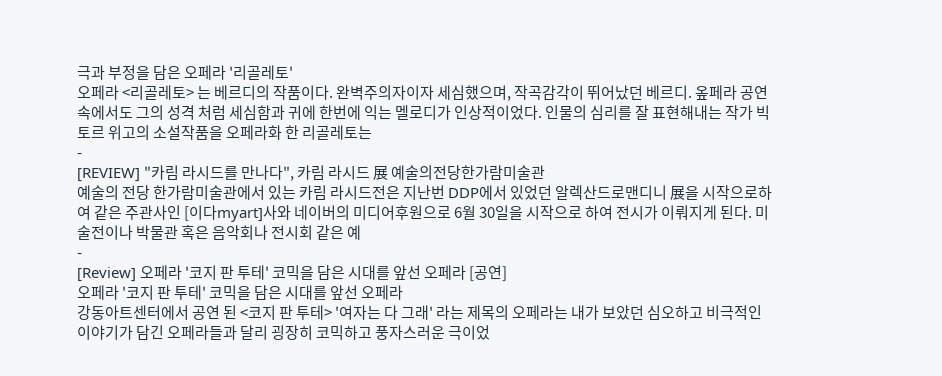극과 부정을 담은 오페라 '리골레토'
오페라 <리골레토> 는 베르디의 작품이다. 완벽주의자이자 세심했으며, 작곡감각이 뛰어났던 베르디. 옾페라 공연속에서도 그의 성격 처럼 세심함과 귀에 한번에 익는 멜로디가 인상적이었다. 인물의 심리를 잘 표현해내는 작가 빅토르 위고의 소설작품을 오페라화 한 리골레토는
-
[REVIEW] "카림 라시드를 만나다", 카림 라시드 展 예술의전당한가람미술관
예술의 전당 한가람미술관에서 있는 카림 라시드전은 지난번 DDP에서 있었던 알렉산드로맨디니 展을 시작으로하여 같은 주관사인 [이다myart]사와 네이버의 미디어후원으로 6월 30일을 시작으로 하여 전시가 이뤄지게 된다. 미술전이나 박물관 혹은 음악회나 전시회 같은 예
-
[Review] 오페라 '코지 판 투테' 코믹을 담은 시대를 앞선 오페라 [공연]
오페라 '코지 판 투테' 코믹을 담은 시대를 앞선 오페라
강동아트센터에서 공연 된 <코지 판 투테> '여자는 다 그래' 라는 제목의 오페라는 내가 보았던 심오하고 비극적인 이야기가 담긴 오페라들과 달리 굉장히 코믹하고 풍자스러운 극이었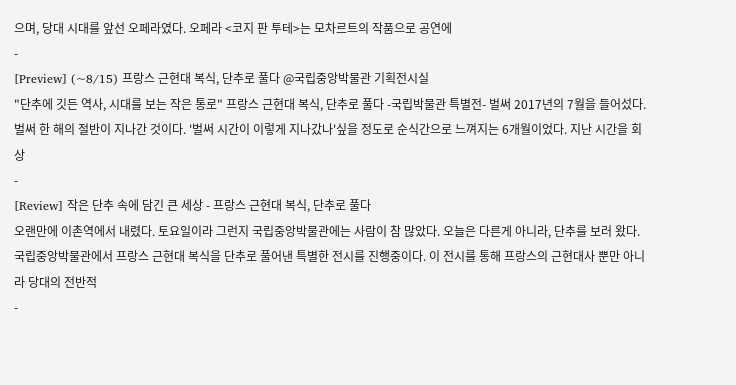으며, 당대 시대를 앞선 오페라였다. 오페라 <코지 판 투테>는 모차르트의 작품으로 공연에
-
[Preview] (~8/15) 프랑스 근현대 복식, 단추로 풀다 @국립중앙박물관 기획전시실
"단추에 깃든 역사, 시대를 보는 작은 통로" 프랑스 근현대 복식, 단추로 풀다 -국립박물관 특별전- 벌써 2017년의 7월을 들어섰다. 벌써 한 해의 절반이 지나간 것이다. '벌써 시간이 이렇게 지나갔나'싶을 정도로 순식간으로 느껴지는 6개월이었다. 지난 시간을 회상
-
[Review] 작은 단추 속에 담긴 큰 세상 - 프랑스 근현대 복식, 단추로 풀다
오랜만에 이촌역에서 내렸다. 토요일이라 그런지 국립중앙박물관에는 사람이 참 많았다. 오늘은 다른게 아니라, 단추를 보러 왔다. 국립중앙박물관에서 프랑스 근현대 복식을 단추로 풀어낸 특별한 전시를 진행중이다. 이 전시를 통해 프랑스의 근현대사 뿐만 아니라 당대의 전반적
-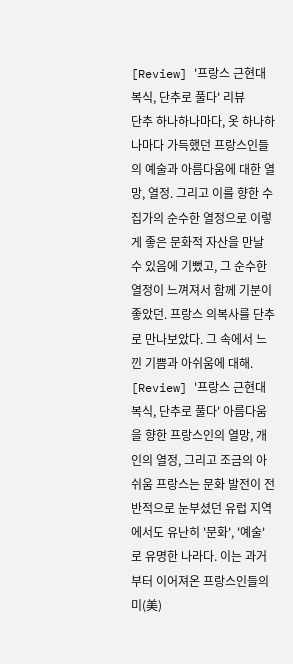[Review] '프랑스 근현대 복식, 단추로 풀다' 리뷰
단추 하나하나마다, 옷 하나하나마다 가득했던 프랑스인들의 예술과 아름다움에 대한 열망, 열정. 그리고 이를 향한 수집가의 순수한 열정으로 이렇게 좋은 문화적 자산을 만날 수 있음에 기뻤고, 그 순수한 열정이 느껴져서 함께 기분이 좋았던. 프랑스 의복사를 단추로 만나보았다. 그 속에서 느낀 기쁨과 아쉬움에 대해.
[Review] '프랑스 근현대 복식, 단추로 풀다' 아름다움을 향한 프랑스인의 열망, 개인의 열정, 그리고 조금의 아쉬움 프랑스는 문화 발전이 전반적으로 눈부셨던 유럽 지역에서도 유난히 '문화', '예술'로 유명한 나라다. 이는 과거부터 이어져온 프랑스인들의 미(美)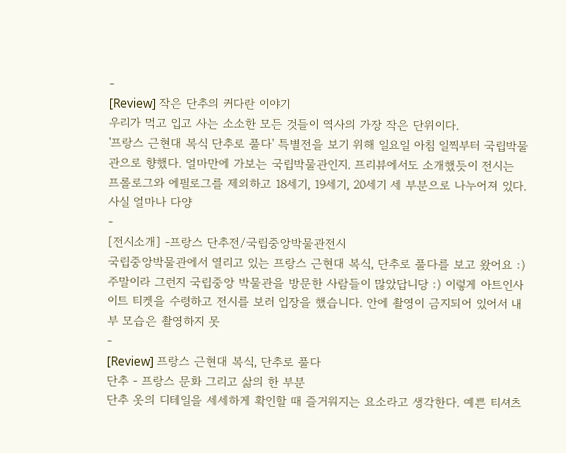-
[Review] 작은 단추의 커다란 이야기
우리가 먹고 입고 사는 소소한 모든 것들이 역사의 가장 작은 단위이다.
'프랑스 근현대 복식 단추로 풀다' 특별전을 보기 위해 일요일 아침 일찍부터 국립박물관으로 향했다. 얼마만에 가보는 국립박물관인지. 프리뷰에서도 소개했듯이 전시는 프롤로그와 에필로그를 제외하고 18세기, 19세기, 20세기 세 부분으로 나누어져 있다. 사실 얼마나 다양
-
[전시소개] -프랑스 단추전/국립중앙박물관전시
국립중앙박물관에서 열리고 있는 프랑스 근현대 복식, 단추로 풀다를 보고 왔어요 :) 주말이라 그런지 국립중앙 박물관을 방문한 사람들이 많았답니당 :) 이렇게 아트인사이트 티켓을 수령하고 전시를 보러 입장을 했습니다. 안에 촬영이 금지되어 있어서 내부 모습은 촬영하지 못
-
[Review] 프랑스 근현대 복식, 단추로 풀다
단추 - 프랑스 문화 그리고 삶의 한 부분
단추 옷의 디테일을 세세하게 확인할 때 즐거워지는 요소라고 생각한다. 예쁜 티셔츠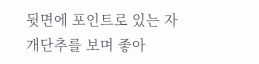뒷면에 포인트로 있는 자개단추를 보며 좋아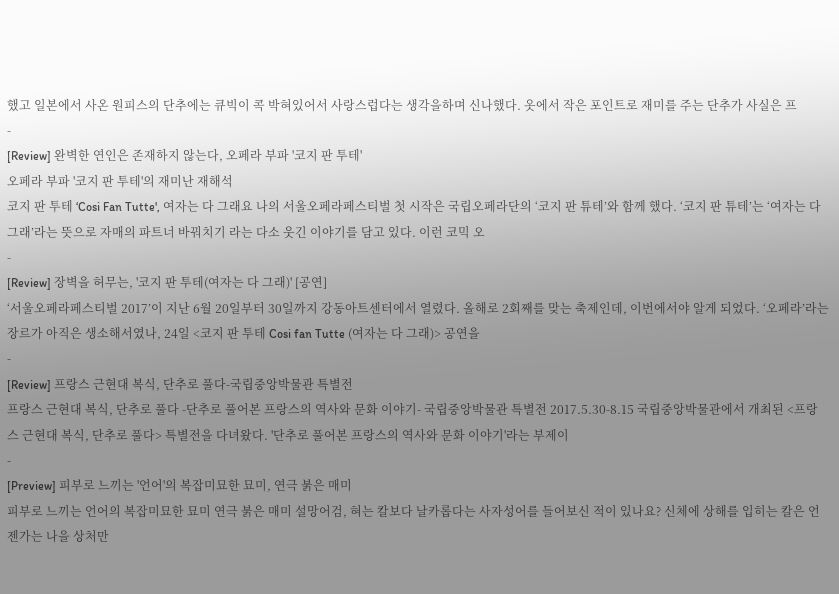했고 일본에서 사온 원피스의 단추에는 큐빅이 콕 박혀있어서 사랑스럽다는 생각을하며 신나했다. 옷에서 작은 포인트로 재미를 주는 단추가 사실은 프
-
[Review] 완벽한 연인은 존재하지 않는다, 오페라 부파 '코지 판 투테'
오페라 부파 '코지 판 투테'의 재미난 재해석
코지 판 투테 ‘Cosi Fan Tutte', 여자는 다 그래요 나의 서울오페라페스티벌 첫 시작은 국립오페라단의 ‘코지 판 튜테’와 함께 했다. ‘코지 판 튜테’는 ‘여자는 다 그래’라는 뜻으로 자매의 파트너 바꿔치기 라는 다소 웃긴 이야기를 담고 있다. 이런 코믹 오
-
[Review] 장벽을 허무는, '코지 판 투테(여자는 다 그래)' [공연]
‘서울오페라페스티벌 2017’이 지난 6월 20일부터 30일까지 강동아트센터에서 열렸다. 올해로 2회째를 맞는 축제인데, 이번에서야 알게 되었다. ‘오페라’라는 장르가 아직은 생소해서였나, 24일 <코지 판 투테 Cosi fan Tutte (여자는 다 그래)> 공연을
-
[Review] 프랑스 근현대 복식, 단추로 풀다-국립중앙박물관 특별전
프랑스 근현대 복식, 단추로 풀다 -단추로 풀어본 프랑스의 역사와 문화 이야기- 국립중앙박물관 특별전 2017.5.30-8.15 국립중앙박물관에서 개최된 <프랑스 근현대 복식, 단추로 풀다> 특별전을 다녀왔다. '단추로 풀어본 프랑스의 역사와 문화 이야기'라는 부제이
-
[Preview] 피부로 느끼는 '언어'의 복잡미묘한 묘미, 연극 붉은 매미
피부로 느끼는 언어의 복잡미묘한 묘미 연극 붉은 매미 설망어검, 혀는 칼보다 날카롭다는 사자성어를 들어보신 적이 있나요? 신체에 상해를 입히는 칼은 언젠가는 나을 상처만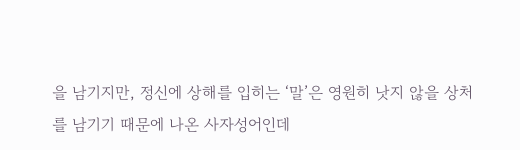을 남기지만, 정신에 상해를 입히는 ‘말’은 영원히 낫지 않을 상처를 남기기 때문에 나온 사자성어인데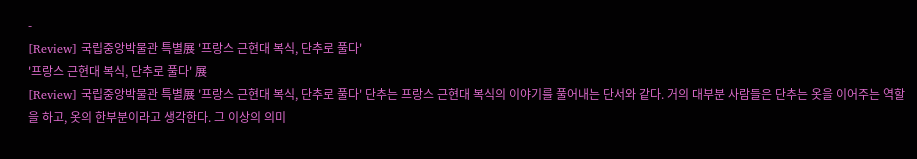-
[Review] 국립중앙박물관 특별展 '프랑스 근현대 복식, 단추로 풀다'
'프랑스 근현대 복식, 단추로 풀다' 展
[Review] 국립중앙박물관 특별展 '프랑스 근현대 복식, 단추로 풀다' 단추는 프랑스 근현대 복식의 이야기를 풀어내는 단서와 같다. 거의 대부분 사람들은 단추는 옷을 이어주는 역할을 하고, 옷의 한부분이라고 생각한다. 그 이상의 의미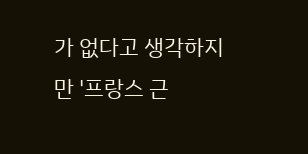가 없다고 생각하지만 '프랑스 근